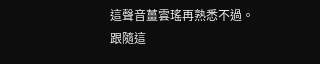這聲音薑雲瑤再熟悉不過。
跟隨這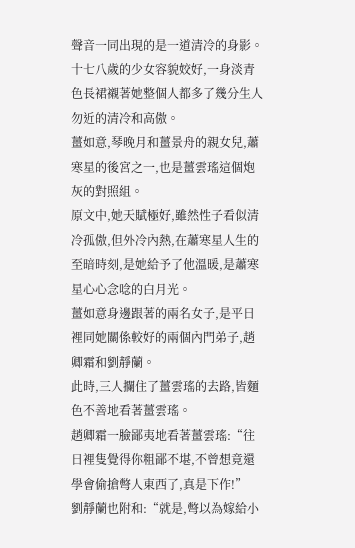聲音一同出現的是一道清冷的身影。
十七八歲的少女容貌姣好,一身淡青色長裙襯著她整個人都多了幾分生人勿近的清冷和高傲。
薑如意,琴晚月和薑景舟的親女兒,蕭寒星的後宮之一,也是薑雲瑤這個炮灰的對照組。
原文中,她天賦極好,雖然性子看似清冷孤傲,但外冷內熱,在蕭寒星人生的至暗時刻,是她給予了他溫暖,是蕭寒星心心念唸的白月光。
薑如意身邊跟著的兩名女子,是平日裡同她關係較好的兩個內門弟子,趙卿霜和劉靜蘭。
此時,三人攔住了薑雲瑤的去路,皆麵色不善地看著薑雲瑤。
趙卿霜一臉鄙夷地看著薑雲瑤:“往日裡隻覺得你粗鄙不堪,不曾想竟還學會偷搶彆人東西了,真是下作!”
劉靜蘭也附和:“就是,彆以為嫁給小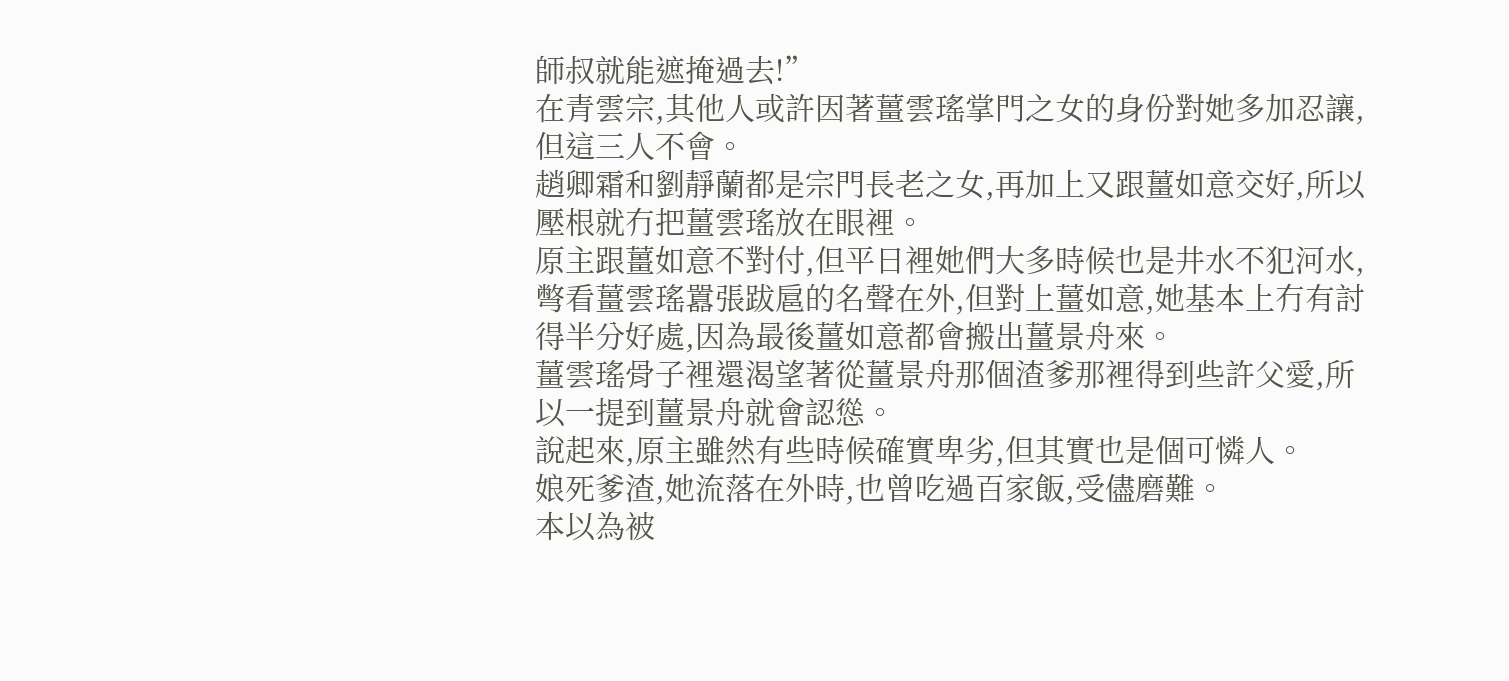師叔就能遮掩過去!”
在青雲宗,其他人或許因著薑雲瑤掌門之女的身份對她多加忍讓,但這三人不會。
趙卿霜和劉靜蘭都是宗門長老之女,再加上又跟薑如意交好,所以壓根就冇把薑雲瑤放在眼裡。
原主跟薑如意不對付,但平日裡她們大多時候也是井水不犯河水,彆看薑雲瑤囂張跋扈的名聲在外,但對上薑如意,她基本上冇有討得半分好處,因為最後薑如意都會搬出薑景舟來。
薑雲瑤骨子裡還渴望著從薑景舟那個渣爹那裡得到些許父愛,所以一提到薑景舟就會認慫。
說起來,原主雖然有些時候確實卑劣,但其實也是個可憐人。
娘死爹渣,她流落在外時,也曾吃過百家飯,受儘磨難。
本以為被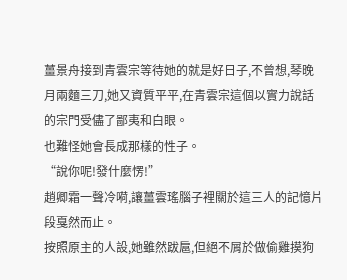薑景舟接到青雲宗等待她的就是好日子,不曾想,琴晚月兩麵三刀,她又資質平平,在青雲宗這個以實力說話的宗門受儘了鄙夷和白眼。
也難怪她會長成那樣的性子。
“說你呢!發什麼愣!”
趙卿霜一聲冷嗬,讓薑雲瑤腦子裡關於這三人的記憶片段戛然而止。
按照原主的人設,她雖然跋扈,但絕不屑於做偷雞摸狗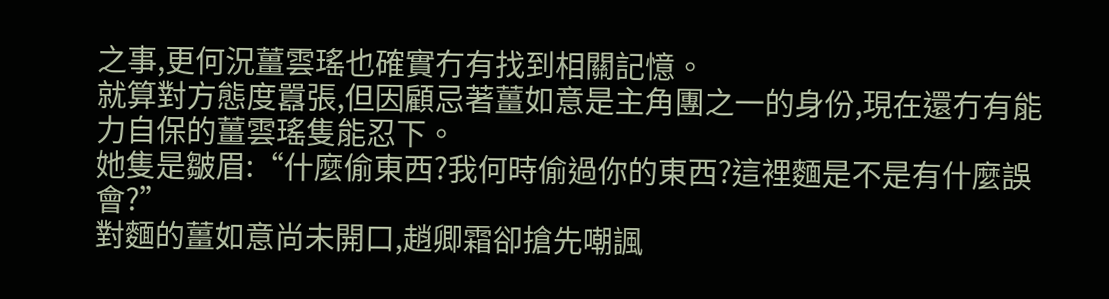之事,更何況薑雲瑤也確實冇有找到相關記憶。
就算對方態度囂張,但因顧忌著薑如意是主角團之一的身份,現在還冇有能力自保的薑雲瑤隻能忍下。
她隻是皺眉:“什麼偷東西?我何時偷過你的東西?這裡麵是不是有什麼誤會?”
對麵的薑如意尚未開口,趙卿霜卻搶先嘲諷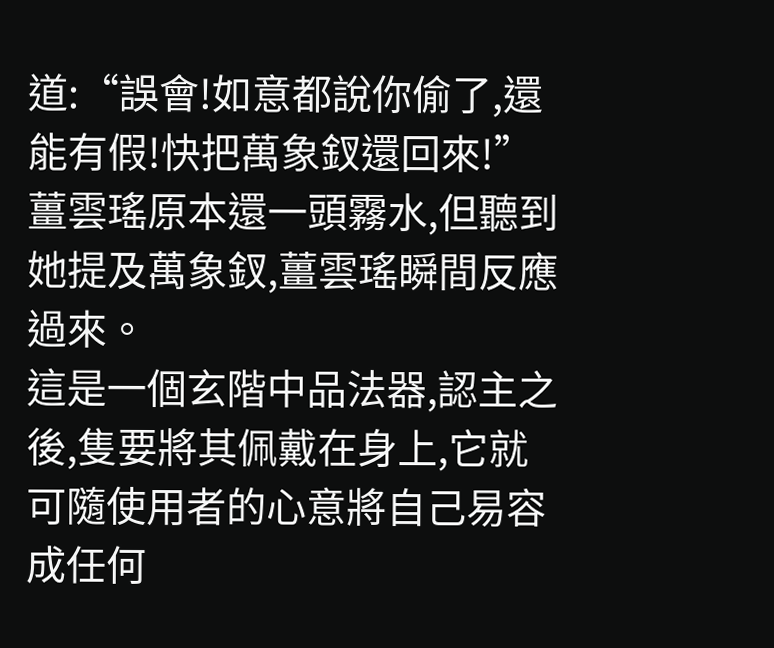道:“誤會!如意都說你偷了,還能有假!快把萬象釵還回來!”
薑雲瑤原本還一頭霧水,但聽到她提及萬象釵,薑雲瑤瞬間反應過來。
這是一個玄階中品法器,認主之後,隻要將其佩戴在身上,它就可隨使用者的心意將自己易容成任何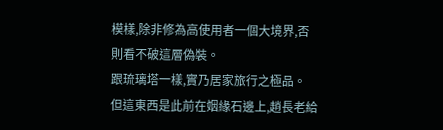模樣,除非修為高使用者一個大境界,否則看不破這層偽裝。
跟琉璃塔一樣,實乃居家旅行之極品。
但這東西是此前在姻緣石邊上,趙長老給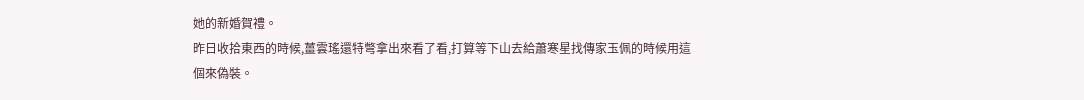她的新婚賀禮。
昨日收拾東西的時候,薑雲瑤還特彆拿出來看了看,打算等下山去給蕭寒星找傳家玉佩的時候用這個來偽裝。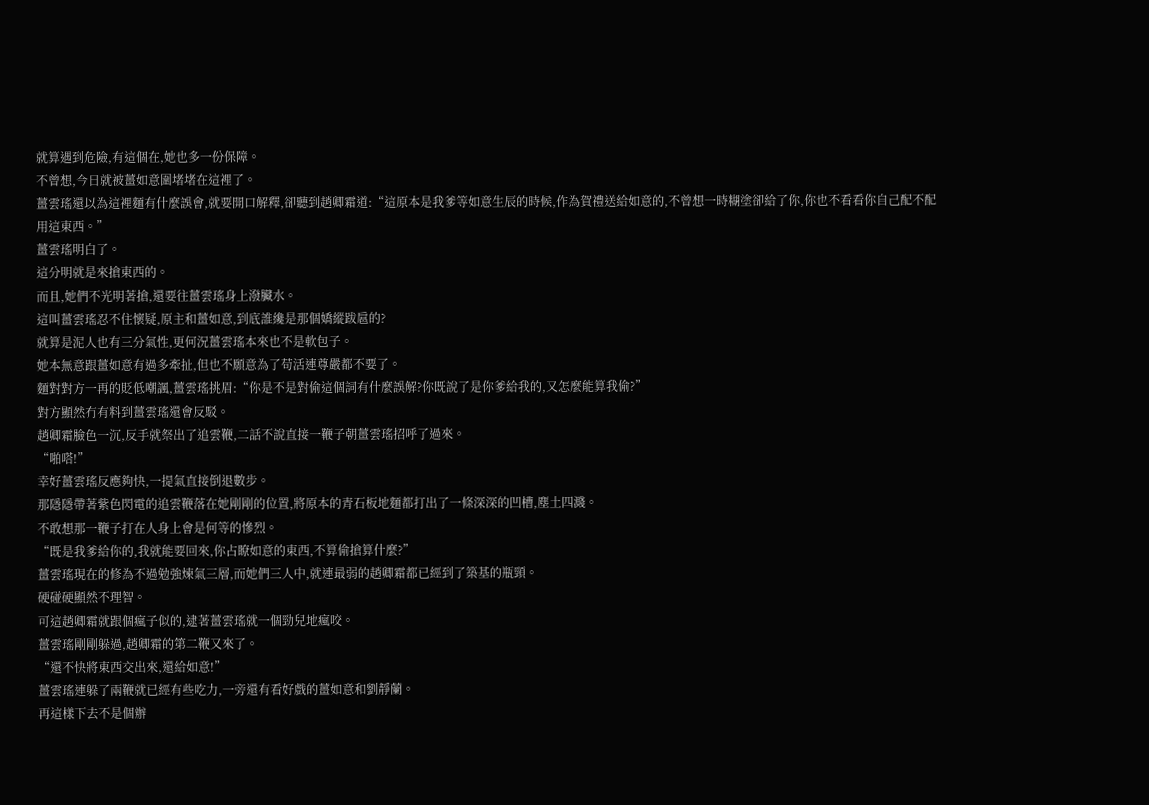就算遇到危險,有這個在,她也多一份保障。
不曾想,今日就被薑如意圍堵堵在這裡了。
薑雲瑤還以為這裡麵有什麼誤會,就要開口解釋,卻聽到趙卿霜道:“這原本是我爹等如意生辰的時候,作為賀禮送給如意的,不曾想一時糊塗卻給了你,你也不看看你自己配不配用這東西。”
薑雲瑤明白了。
這分明就是來搶東西的。
而且,她們不光明著搶,還要往薑雲瑤身上潑臟水。
這叫薑雲瑤忍不住懷疑,原主和薑如意,到底誰纔是那個嬌縱跋扈的?
就算是泥人也有三分氣性,更何況薑雲瑤本來也不是軟包子。
她本無意跟薑如意有過多牽扯,但也不願意為了苟活連尊嚴都不要了。
麵對對方一再的貶低嘲諷,薑雲瑤挑眉:“你是不是對偷這個詞有什麼誤解?你既說了是你爹給我的,又怎麼能算我偷?”
對方顯然冇有料到薑雲瑤還會反駁。
趙卿霜臉色一沉,反手就祭出了追雲鞭,二話不說直接一鞭子朝薑雲瑤招呼了過來。
“啪嗒!”
幸好薑雲瑤反應夠快,一提氣直接倒退數步。
那隱隱帶著紫色閃電的追雲鞭落在她剛剛的位置,將原本的青石板地麵都打出了一條深深的凹槽,塵土四濺。
不敢想那一鞭子打在人身上會是何等的慘烈。
“既是我爹給你的,我就能要回來,你占瞭如意的東西,不算偷搶算什麼?”
薑雲瑤現在的修為不過勉強煉氣三層,而她們三人中,就連最弱的趙卿霜都已經到了築基的瓶頸。
硬碰硬顯然不理智。
可這趙卿霜就跟個瘋子似的,逮著薑雲瑤就一個勁兒地瘋咬。
薑雲瑤剛剛躲過,趙卿霜的第二鞭又來了。
“還不快將東西交出來,還給如意!”
薑雲瑤連躲了兩鞭就已經有些吃力,一旁還有看好戲的薑如意和劉靜蘭。
再這樣下去不是個辦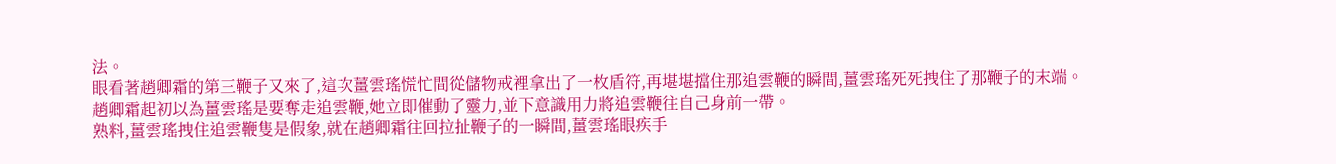法。
眼看著趙卿霜的第三鞭子又來了,這次薑雲瑤慌忙間從儲物戒裡拿出了一枚盾符,再堪堪擋住那追雲鞭的瞬間,薑雲瑤死死拽住了那鞭子的末端。
趙卿霜起初以為薑雲瑤是要奪走追雲鞭,她立即催動了靈力,並下意識用力將追雲鞭往自己身前一帶。
熟料,薑雲瑤拽住追雲鞭隻是假象,就在趙卿霜往回拉扯鞭子的一瞬間,薑雲瑤眼疾手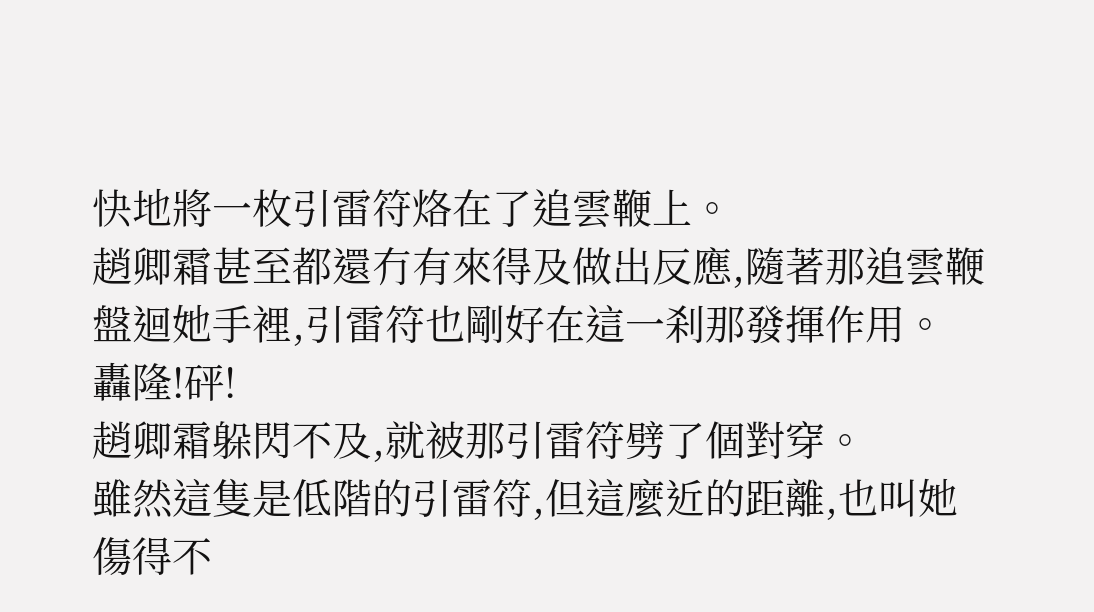快地將一枚引雷符烙在了追雲鞭上。
趙卿霜甚至都還冇有來得及做出反應,隨著那追雲鞭盤迴她手裡,引雷符也剛好在這一刹那發揮作用。
轟隆!砰!
趙卿霜躲閃不及,就被那引雷符劈了個對穿。
雖然這隻是低階的引雷符,但這麼近的距離,也叫她傷得不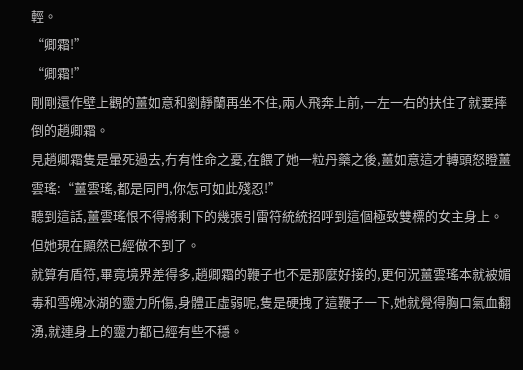輕。
“卿霜!”
“卿霜!”
剛剛還作壁上觀的薑如意和劉靜蘭再坐不住,兩人飛奔上前,一左一右的扶住了就要摔倒的趙卿霜。
見趙卿霜隻是暈死過去,冇有性命之憂,在餵了她一粒丹藥之後,薑如意這才轉頭怒瞪薑雲瑤:“薑雲瑤,都是同門,你怎可如此殘忍!”
聽到這話,薑雲瑤恨不得將剩下的幾張引雷符統統招呼到這個極致雙標的女主身上。
但她現在顯然已經做不到了。
就算有盾符,畢竟境界差得多,趙卿霜的鞭子也不是那麼好接的,更何況薑雲瑤本就被媚毒和雪魄冰湖的靈力所傷,身體正虛弱呢,隻是硬拽了這鞭子一下,她就覺得胸口氣血翻湧,就連身上的靈力都已經有些不穩。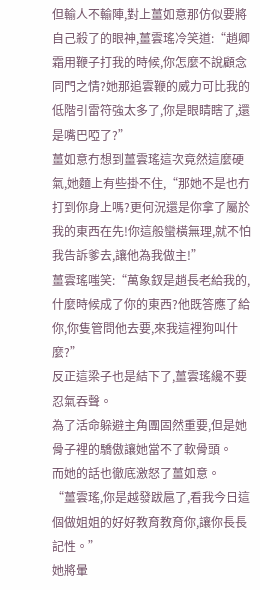但輸人不輸陣,對上薑如意那仿似要將自己殺了的眼神,薑雲瑤冷笑道:“趙卿霜用鞭子打我的時候,你怎麼不說顧念同門之情?她那追雲鞭的威力可比我的低階引雷符強太多了,你是眼睛瞎了,還是嘴巴啞了?”
薑如意冇想到薑雲瑤這次竟然這麼硬氣,她麵上有些掛不住,“那她不是也冇打到你身上嗎?更何況還是你拿了屬於我的東西在先!你這般蠻橫無理,就不怕我告訴爹去,讓他為我做主!”
薑雲瑤嗤笑:“萬象釵是趙長老給我的,什麼時候成了你的東西?他既答應了給你,你隻管問他去要,來我這裡狗叫什麼?”
反正這梁子也是結下了,薑雲瑤纔不要忍氣吞聲。
為了活命躲避主角團固然重要,但是她骨子裡的驕傲讓她當不了軟骨頭。
而她的話也徹底激怒了薑如意。
“薑雲瑤,你是越發跋扈了,看我今日這個做姐姐的好好教育教育你,讓你長長記性。”
她將暈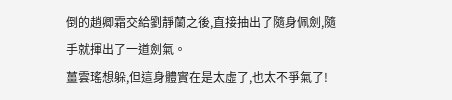倒的趙卿霜交給劉靜蘭之後,直接抽出了隨身佩劍,隨手就揮出了一道劍氣。
薑雲瑤想躲,但這身體實在是太虛了,也太不爭氣了!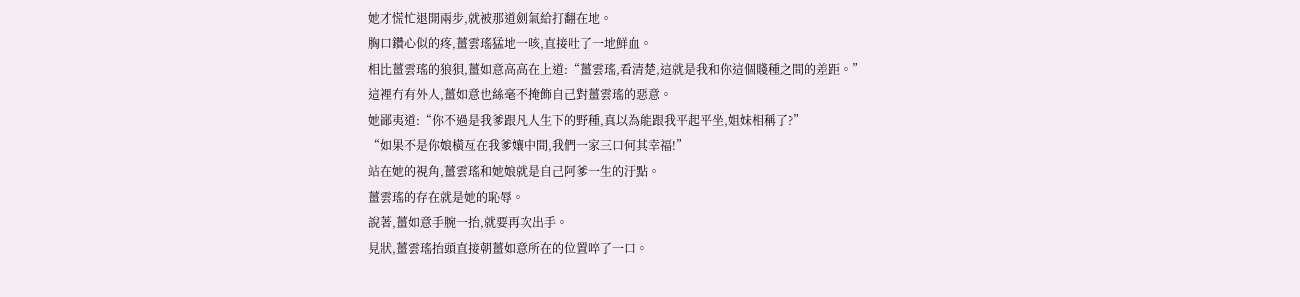她才慌忙退開兩步,就被那道劍氣給打翻在地。
胸口鑽心似的疼,薑雲瑤猛地一咳,直接吐了一地鮮血。
相比薑雲瑤的狼狽,薑如意高高在上道:“薑雲瑤,看清楚,這就是我和你這個賤種之間的差距。”
這裡冇有外人,薑如意也絲毫不掩飾自己對薑雲瑤的惡意。
她鄙夷道:“你不過是我爹跟凡人生下的野種,真以為能跟我平起平坐,姐妹相稱了?”
“如果不是你娘橫亙在我爹孃中間,我們一家三口何其幸福!”
站在她的視角,薑雲瑤和她娘就是自己阿爹一生的汙點。
薑雲瑤的存在就是她的恥辱。
說著,薑如意手腕一抬,就要再次出手。
見狀,薑雲瑤抬頭直接朝薑如意所在的位置啐了一口。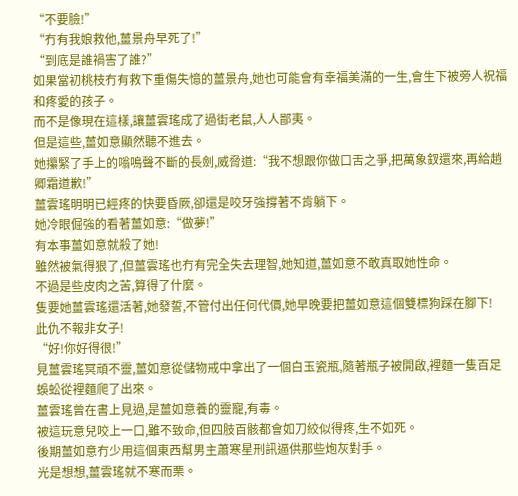“不要臉!”
“冇有我娘救他,薑景舟早死了!”
“到底是誰禍害了誰?”
如果當初桃枝冇有救下重傷失憶的薑景舟,她也可能會有幸福美滿的一生,會生下被旁人祝福和疼愛的孩子。
而不是像現在這樣,讓薑雲瑤成了過街老鼠,人人鄙夷。
但是這些,薑如意顯然聽不進去。
她攥緊了手上的嗡鳴聲不斷的長劍,威脅道:“我不想跟你做口舌之爭,把萬象釵還來,再給趙卿霜道歉!”
薑雲瑤明明已經疼的快要昏厥,卻還是咬牙強撐著不肯躺下。
她冷眼倔強的看著薑如意:“做夢!”
有本事薑如意就殺了她!
雖然被氣得狠了,但薑雲瑤也冇有完全失去理智,她知道,薑如意不敢真取她性命。
不過是些皮肉之苦,算得了什麼。
隻要她薑雲瑤還活著,她發誓,不管付出任何代價,她早晚要把薑如意這個雙標狗踩在腳下!
此仇不報非女子!
“好!你好得很!”
見薑雲瑤冥頑不靈,薑如意從儲物戒中拿出了一個白玉瓷瓶,隨著瓶子被開啟,裡麵一隻百足蜈蚣從裡麵爬了出來。
薑雲瑤曾在書上見過,是薑如意養的靈寵,有毒。
被這玩意兒咬上一口,雖不致命,但四肢百骸都會如刀絞似得疼,生不如死。
後期薑如意冇少用這個東西幫男主蕭寒星刑訊逼供那些炮灰對手。
光是想想,薑雲瑤就不寒而栗。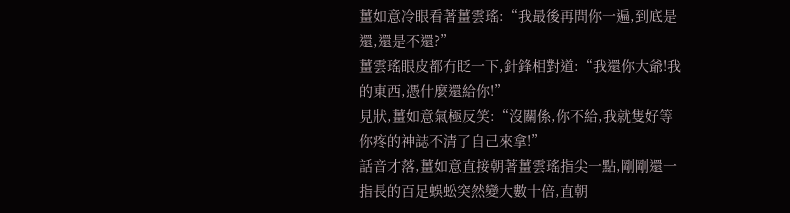薑如意冷眼看著薑雲瑤:“我最後再問你一遍,到底是還,還是不還?”
薑雲瑤眼皮都冇眨一下,針鋒相對道:“我還你大爺!我的東西,憑什麼還給你!”
見狀,薑如意氣極反笑:“沒關係,你不給,我就隻好等你疼的神誌不清了自己來拿!”
話音才落,薑如意直接朝著薑雲瑤指尖一點,剛剛還一指長的百足蜈蚣突然變大數十倍,直朝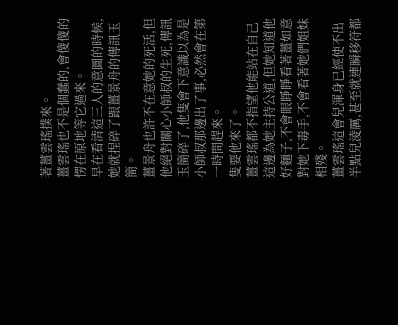著薑雲瑤撲來。
薑雲瑤也不是個蠢的,會傻傻的愣在原地等它過來。
早在看清這三人的意圖的時候,她就捏碎了跟薑景舟的傳訊玉簡。
薑景舟也許不在意她的死活,但他絕對關心小師叔的生死,傳訊玉簡碎了,他隻會下意識以為是小師叔那邊出了事,必然會在第一時間趕來。
隻要他來了。
薑雲瑤都不指望他能站在自己這邊為她主持公道,但她知道他好麵子,不會眼睜睜看著薑如意對她下毒手,不會看著她們姐妹相殘。
薑雲瑤這會兒渾身已經使不出半點兒淩厲,甚至就連瞬移符都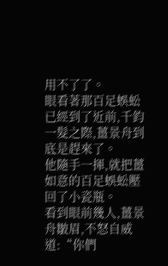用不了了。
眼看著那百足蜈蚣已經到了近前,千鈞一髮之際,薑景舟到底是趕來了。
他隨手一揮,就把薑如意的百足蜈蚣壓回了小瓷瓶。
看到眼前幾人,薑景舟皺眉,不怒自威道:“你們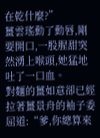在乾什麼?”
薑雲瑤動了動唇,剛要開口,一股腥甜突然湧上喉頭,她猛地吐了一口血。
對麵的薑如意卻已經拉著薑景舟的袖子委屈道:“爹,你總算來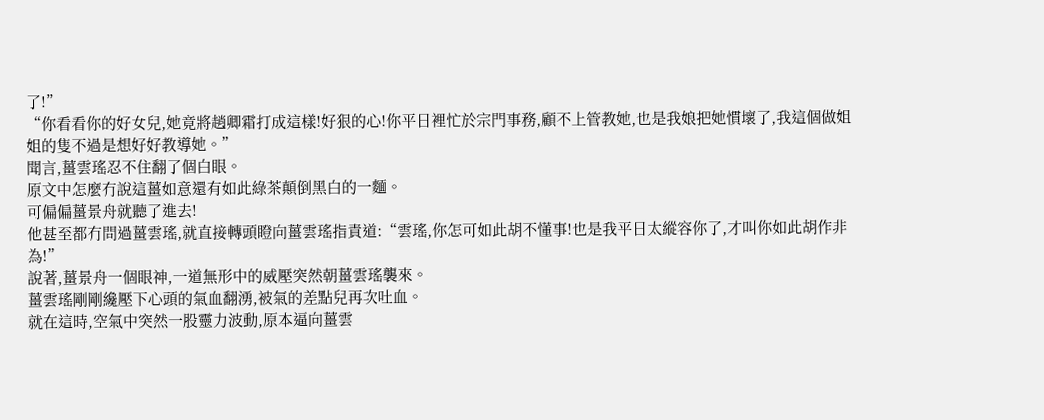了!”
“你看看你的好女兒,她竟將趙卿霜打成這樣!好狠的心!你平日裡忙於宗門事務,顧不上管教她,也是我娘把她慣壞了,我這個做姐姐的隻不過是想好好教導她。”
聞言,薑雲瑤忍不住翻了個白眼。
原文中怎麼冇說這薑如意還有如此綠茶顛倒黑白的一麵。
可偏偏薑景舟就聽了進去!
他甚至都冇問過薑雲瑤,就直接轉頭瞪向薑雲瑤指責道:“雲瑤,你怎可如此胡不懂事!也是我平日太縱容你了,才叫你如此胡作非為!”
說著,薑景舟一個眼神,一道無形中的威壓突然朝薑雲瑤襲來。
薑雲瑤剛剛纔壓下心頭的氣血翻湧,被氣的差點兒再次吐血。
就在這時,空氣中突然一股靈力波動,原本逼向薑雲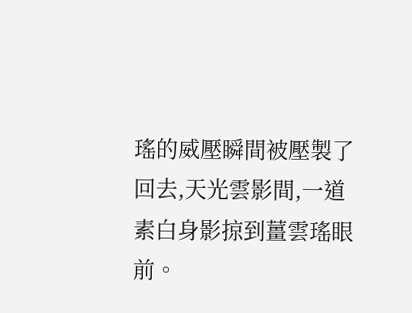瑤的威壓瞬間被壓製了回去,天光雲影間,一道素白身影掠到薑雲瑤眼前。